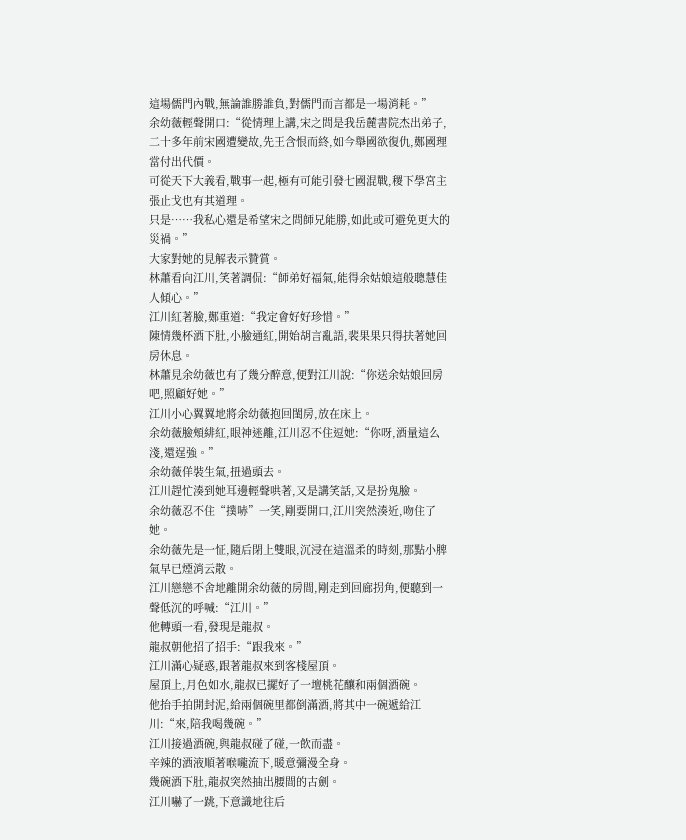這場儒門內戰,無論誰勝誰負,對儒門而言都是一場消耗。”
余幼薇輕聲開口:“從情理上講,宋之問是我岳麓書院杰出弟子,二十多年前宋國遭變故,先王含恨而終,如今舉國欲復仇,鄭國理當付出代價。
可從天下大義看,戰事一起,極有可能引發七國混戰,稷下學宮主張止戈也有其道理。
只是……我私心還是希望宋之問師兄能勝,如此或可避免更大的災禍。”
大家對她的見解表示贊賞。
林蕭看向江川,笑著調侃:“師弟好福氣,能得余姑娘這般聰慧佳人傾心。”
江川紅著臉,鄭重道:“我定會好好珍惜。”
陳情幾杯酒下肚,小臉通紅,開始胡言亂語,裴果果只得扶著她回房休息。
林蕭見余幼薇也有了幾分醉意,便對江川說:“你送余姑娘回房吧,照顧好她。”
江川小心翼翼地將余幼薇抱回閨房,放在床上。
余幼薇臉頰緋紅,眼神迷離,江川忍不住逗她:“你呀,酒量這么淺,還逞強。”
余幼薇佯裝生氣,扭過頭去。
江川趕忙湊到她耳邊輕聲哄著,又是講笑話,又是扮鬼臉。
余幼薇忍不住“撲哧”一笑,剛要開口,江川突然湊近,吻住了她。
余幼薇先是一怔,隨后閉上雙眼,沉浸在這溫柔的時刻,那點小脾氣早已煙消云散。
江川戀戀不舍地離開余幼薇的房間,剛走到回廊拐角,便聽到一聲低沉的呼喊:“江川。”
他轉頭一看,發現是龍叔。
龍叔朝他招了招手:“跟我來。”
江川滿心疑惑,跟著龍叔來到客棧屋頂。
屋頂上,月色如水,龍叔已擺好了一壇桃花釀和兩個酒碗。
他抬手拍開封泥,給兩個碗里都倒滿酒,將其中一碗遞給江川:“來,陪我喝幾碗。”
江川接過酒碗,與龍叔碰了碰,一飲而盡。
辛辣的酒液順著喉嚨流下,暖意彌漫全身。
幾碗酒下肚,龍叔突然抽出腰間的古劍。
江川嚇了一跳,下意識地往后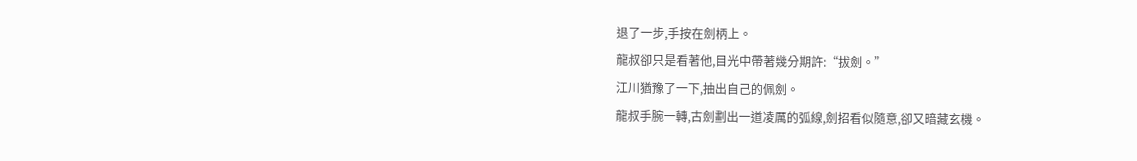退了一步,手按在劍柄上。
龍叔卻只是看著他,目光中帶著幾分期許:“拔劍。”
江川猶豫了一下,抽出自己的佩劍。
龍叔手腕一轉,古劍劃出一道凌厲的弧線,劍招看似隨意,卻又暗藏玄機。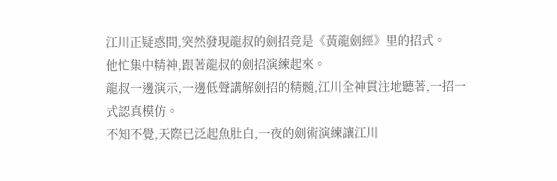江川正疑惑間,突然發現龍叔的劍招竟是《黃龍劍經》里的招式。
他忙集中精神,跟著龍叔的劍招演練起來。
龍叔一邊演示,一邊低聲講解劍招的精髓,江川全神貫注地聽著,一招一式認真模仿。
不知不覺,天際已泛起魚肚白,一夜的劍術演練讓江川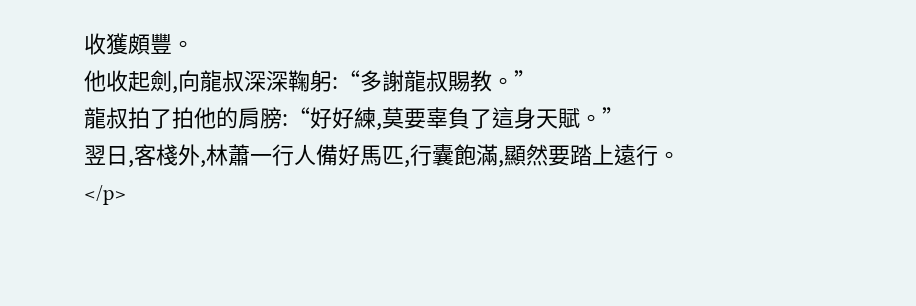收獲頗豐。
他收起劍,向龍叔深深鞠躬:“多謝龍叔賜教。”
龍叔拍了拍他的肩膀:“好好練,莫要辜負了這身天賦。”
翌日,客棧外,林蕭一行人備好馬匹,行囊飽滿,顯然要踏上遠行。</p>